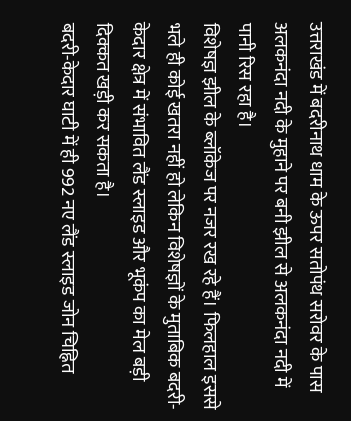उत्तराखंड में बदरीनाथ धाम के ऊपर सतोपंथ सरोवर के पास अलकनंदा नदी के मुहाने पर बनी झील से अलकनंदा नदी में पानी रिस रहा है।
विशेषज्ञ झील के ब्लॉकेज पर नजर रख रहे हैं। फिलहाल इससे भले ही कोई खतरा नहीं हो लेकिन विशेषज्ञों के मुताबिक बदरी-केदार क्षेत्र में संभावित लैंड स्लाइड और भूकंप का मेल बड़ी दिक्कत खड़ी कर सकता है।
बदरी-केदार घाटी में ही 992 नए लैंड स्लाइड जोन चिह्नित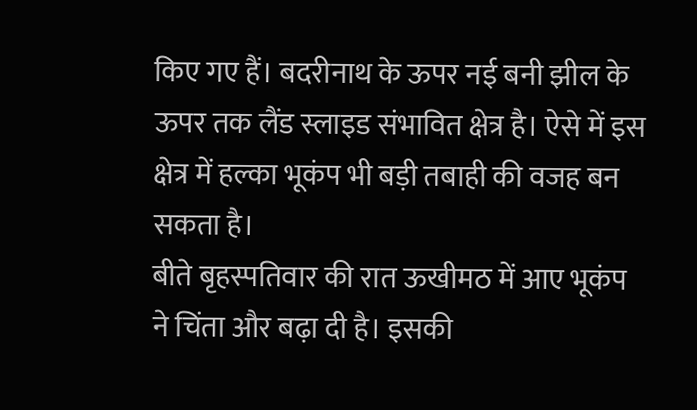किए गए हैं। बदरीनाथ के ऊपर नई बनी झील के ऊपर तक लैंड स्लाइड संभावित क्षेत्र है। ऐसे में इस क्षेत्र में हल्का भूकंप भी बड़ी तबाही की वजह बन सकता है।
बीते बृहस्पतिवार की रात ऊखीमठ में आए भूकंप ने चिंता और बढ़ा दी है। इसकी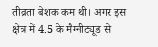तीव्रता बेशक कम थी। अगर इस क्षेत्र में 4.5 के मैग्नीट्यूड से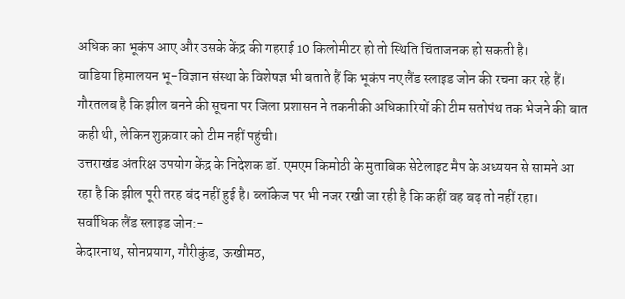अधिक का भूकंप आए और उसके केंद्र की गहराई 10 किलोमीटर हो तो स्थिति चिंताजनक हो सकती है।
वाडिया हिमालयन भू-विज्ञान संस्था के विशेषज्ञ भी बताते हैं कि भूकंप नए लैंड स्लाइड जोन की रचना कर रहे हैं। गौरतलब है कि झील बनने की सूचना पर जिला प्रशासन ने तकनीकी अधिकारियों की टीम सतोपंथ तक भेजने की बात कही थी, लेकिन शुक्रवार को टीम नहीं पहुंची।
उत्तराखंड अंतरिक्ष उपयोग केंद्र के निदेशक डॉ. एमएम किमोठी के मुताबिक सेटेलाइट मैप के अध्ययन से सामने आ रहा है कि झील पूरी तरह बंद नहीं हुई है। ब्लॉकेज पर भी नजर रखी जा रही है कि कहीं वह बढ़ तो नहीं रहा।
सर्वाधिक लैंड स्लाइड जोन:-
केदारनाथ, सोनप्रयाग, गौरीकुंड, ऊखीमठ,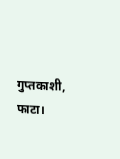गुप्तकाशी, फाटा।